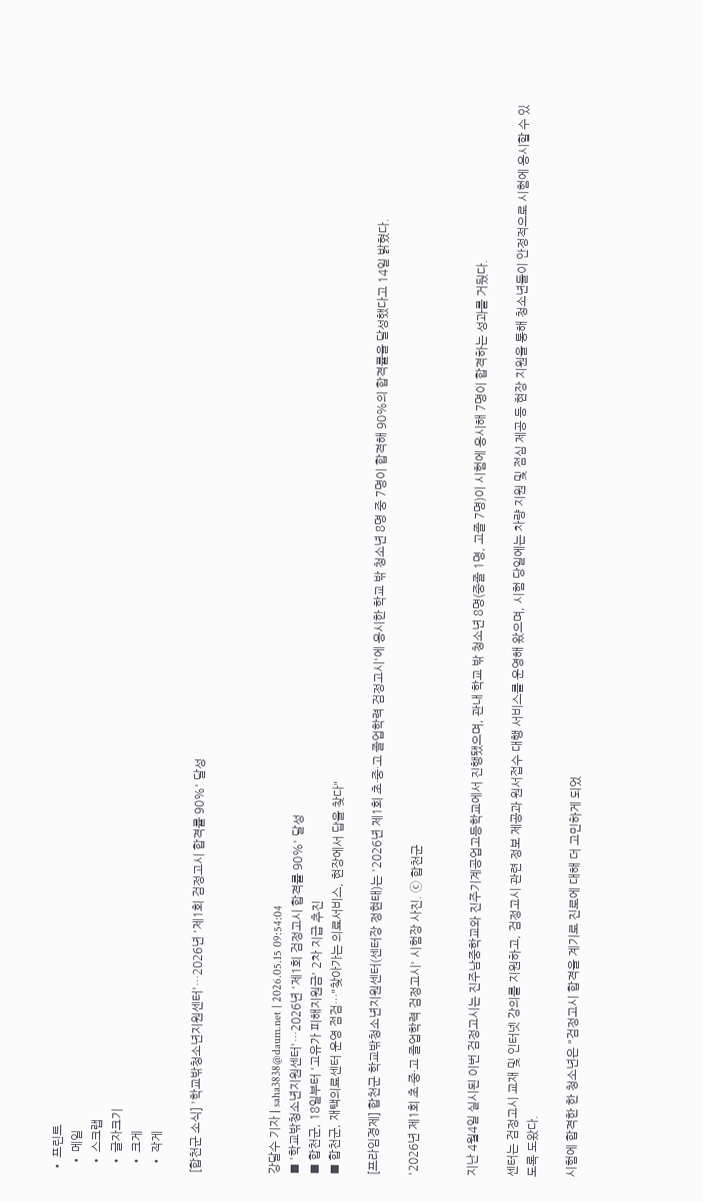• 프린트
  • 메일
  • 스크랩
  • 글자크기
  • 크게
  • 작게

[합천군 소식] '학교밖청소년지원센터'…2026년 '제1회 검정고시 합격률 90%' 달성



강달수 기자 | saha3838@daum.net | 2026.05.15 09:54:04
■ '학교밖청소년지원센터'…2026년 '제1회 검정고시 합격률 90%' 달성
■ 합천군, 18일부터 '고유가 피해지원금' 2차 지급 추진
■ 합천군, 재택의료센터 운영 점검…"찾아가는 의료서비스, 현장에서 답을 찾다"

[프라임경제] 합천군 학교밖청소년지원센터(센터장 정현태)는 '2026년 제1회 초·중·고 졸업학력 검정고시'에 응시한 학교 밖 청소년 8명 중 7명이 합격해 90%의 합격률을 달성했다고 14일 밝혔다.

'2026년 제1회 초·중·고 졸업학력 검정고시' 시험장 사진. ⓒ 합천군


지난 4월4일 실시된 이번 검정고시는 진주남중학교와 진주기계공업고등학교에서 진행됐으며, 관내 학교 밖 청소년 8명(중졸 1명, 고졸 7명)이 시험에 응시해 7명이 합격하는 성과를 거뒀다.

센터는 검정고시 교재 및 인터넷 강의를 지원하고, 검정고시 관련 정보 제공과 원서접수 대행 서비스를 운영해 왔으며, 시험 당일에는 차량 지원 및 점심 제공 등 현장 지원을 통해 청소년들이 안정적으로 시험에 응시할 수 있도록 도왔다.

시험에 합격한 한 청소년은 "검정고시 합격을 계기로 진로에 대해 더 고민하게 되었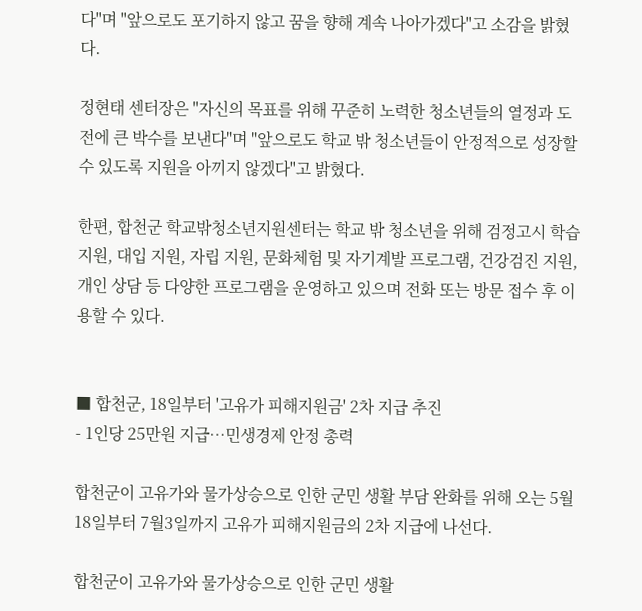다"며 "앞으로도 포기하지 않고 꿈을 향해 계속 나아가겠다"고 소감을 밝혔다.

정현태 센터장은 "자신의 목표를 위해 꾸준히 노력한 청소년들의 열정과 도전에 큰 박수를 보낸다"며 "앞으로도 학교 밖 청소년들이 안정적으로 성장할 수 있도록 지원을 아끼지 않겠다"고 밝혔다.

한편, 합천군 학교밖청소년지원센터는 학교 밖 청소년을 위해 검정고시 학습 지원, 대입 지원, 자립 지원, 문화체험 및 자기계발 프로그램, 건강검진 지원, 개인 상담 등 다양한 프로그램을 운영하고 있으며 전화 또는 방문 접수 후 이용할 수 있다.


■ 합천군, 18일부터 '고유가 피해지원금' 2차 지급 추진
- 1인당 25만원 지급…민생경제 안정 총력

합천군이 고유가와 물가상승으로 인한 군민 생활 부담 완화를 위해 오는 5월18일부터 7월3일까지 고유가 피해지원금의 2차 지급에 나선다.

합천군이 고유가와 물가상승으로 인한 군민 생활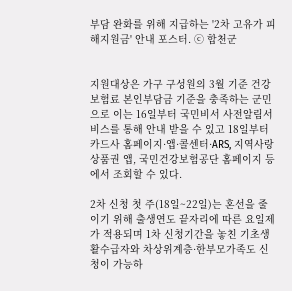부담 완화를 위해 지급하는 '2차 고유가 피해지원금' 안내 포스터. ⓒ 합천군


지원대상은 가구 구성원의 3월 기준 건강보험료 본인부담금 기준을 충족하는 군민으로 이는 16일부터 국민비서 사전알림서비스를 통해 안내 받을 수 있고 18일부터 카드사 홈페이지·앱·콜센터·ARS, 지역사랑상품권 앱, 국민건강보험공단 홈페이지 등에서 조회할 수 있다.

2차 신청 첫 주(18일~22일)는 혼선을 줄이기 위해 출생연도 끝자리에 따른 요일제가 적용되며 1차 신청기간을 놓친 기초생활수급자와 차상위계층·한부모가족도 신청이 가능하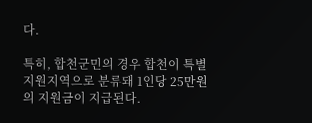다.

특히, 합천군민의 경우 합천이 특별지원지역으로 분류돼 1인당 25만원의 지원금이 지급된다.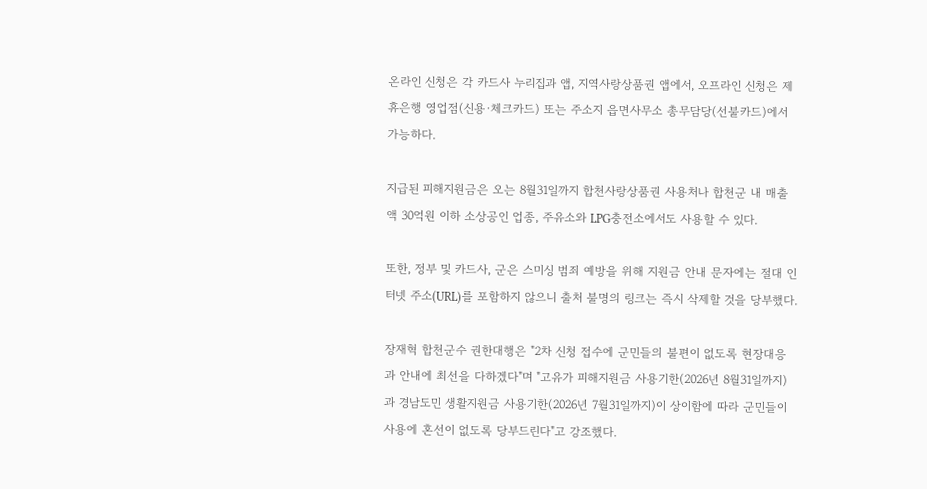온라인 신청은 각 카드사 누리집과 앱, 지역사랑상품권 앱에서, 오프라인 신청은 제휴은행 영업점(신용·체크카드) 또는 주소지 읍면사무소 총무담당(선불카드)에서 가능하다.

지급된 피해지원금은 오는 8월31일까지 합천사랑상품권 사용처나 합천군 내 매출액 30억원 이하 소상공인 업종, 주유소와 LPG충전소에서도 사용할 수 있다.

또한, 정부 및 카드사, 군은 스미싱 범죄 예방을 위해 지원금 안내 문자에는 절대 인터넷 주소(URL)를 포함하지 않으니 출처 불명의 링크는 즉시 삭제할 것을 당부했다.

장재혁 합천군수 권한대행은 "2차 신청 접수에 군민들의 불편이 없도록 현장대응과 안내에 최선을 다하겠다"며 "고유가 피해지원금 사용기한(2026년 8월31일까지)과 경남도민 생활지원금 사용기한(2026년 7월31일까지)이 상이함에 따라 군민들이 사용에 혼선이 없도록 당부드린다"고 강조했다.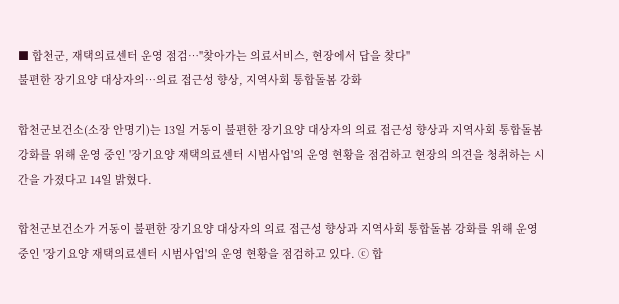■ 합천군, 재택의료센터 운영 점검…"찾아가는 의료서비스, 현장에서 답을 찾다"
불편한 장기요양 대상자의…의료 접근성 향상, 지역사회 통합돌봄 강화

합천군보건소(소장 안명기)는 13일 거동이 불편한 장기요양 대상자의 의료 접근성 향상과 지역사회 통합돌봄 강화를 위해 운영 중인 '장기요양 재택의료센터 시범사업'의 운영 현황을 점검하고 현장의 의견을 청취하는 시간을 가졌다고 14일 밝혔다.

합천군보건소가 거동이 불편한 장기요양 대상자의 의료 접근성 향상과 지역사회 통합돌봄 강화를 위해 운영 중인 '장기요양 재택의료센터 시범사업'의 운영 현황을 점검하고 있다. ⓒ 합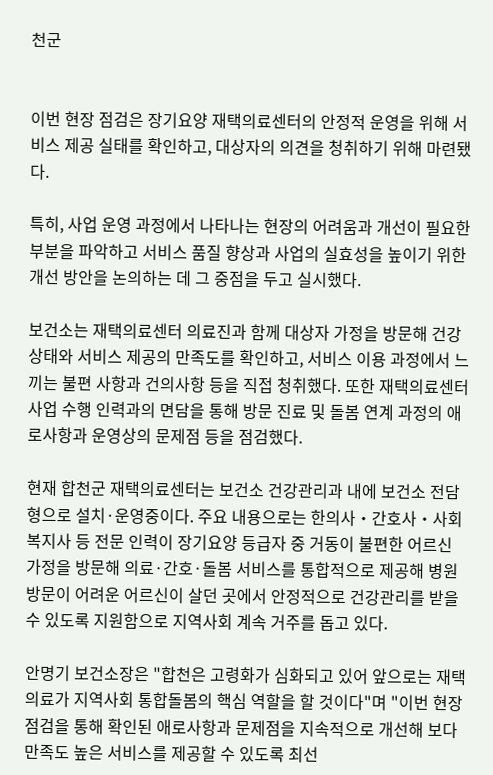천군


이번 현장 점검은 장기요양 재택의료센터의 안정적 운영을 위해 서비스 제공 실태를 확인하고, 대상자의 의견을 청취하기 위해 마련됐다.

특히, 사업 운영 과정에서 나타나는 현장의 어려움과 개선이 필요한 부분을 파악하고 서비스 품질 향상과 사업의 실효성을 높이기 위한 개선 방안을 논의하는 데 그 중점을 두고 실시했다.

보건소는 재택의료센터 의료진과 함께 대상자 가정을 방문해 건강 상태와 서비스 제공의 만족도를 확인하고, 서비스 이용 과정에서 느끼는 불편 사항과 건의사항 등을 직접 청취했다. 또한 재택의료센터 사업 수행 인력과의 면담을 통해 방문 진료 및 돌봄 연계 과정의 애로사항과 운영상의 문제점 등을 점검했다.

현재 합천군 재택의료센터는 보건소 건강관리과 내에 보건소 전담형으로 설치·운영중이다. 주요 내용으로는 한의사‧간호사‧사회복지사 등 전문 인력이 장기요양 등급자 중 거동이 불편한 어르신 가정을 방문해 의료·간호·돌봄 서비스를 통합적으로 제공해 병원 방문이 어려운 어르신이 살던 곳에서 안정적으로 건강관리를 받을 수 있도록 지원함으로 지역사회 계속 거주를 돕고 있다.

안명기 보건소장은 "합천은 고령화가 심화되고 있어 앞으로는 재택의료가 지역사회 통합돌봄의 핵심 역할을 할 것이다"며 "이번 현장 점검을 통해 확인된 애로사항과 문제점을 지속적으로 개선해 보다 만족도 높은 서비스를 제공할 수 있도록 최선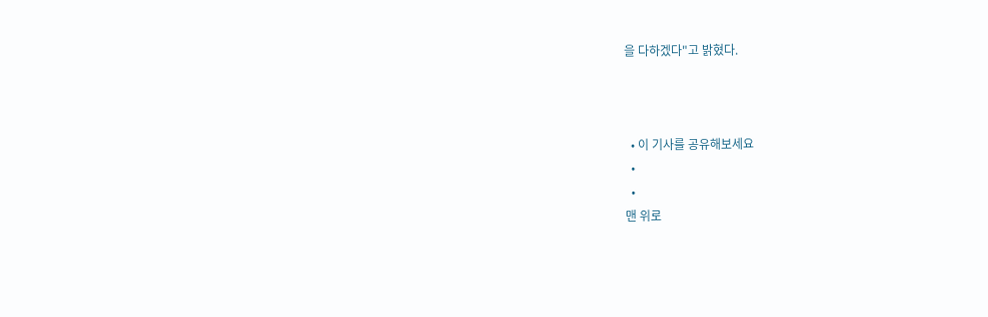을 다하겠다"고 밝혔다.



  • 이 기사를 공유해보세요
  •
  •
맨 위로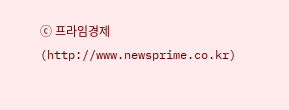ⓒ 프라임경제(http://www.newsprime.co.kr)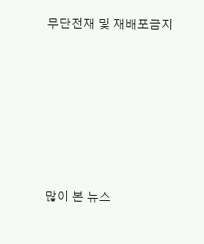무단전재 및 재배포금지






많이 본 뉴스